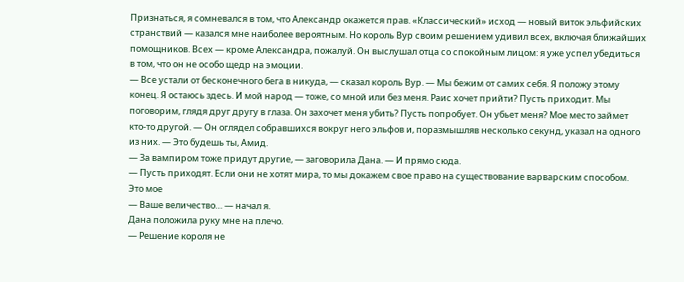Признаться, я сомневался в том, что Александр окажется прав. «Классический» исход — новый виток эльфийских странствий — казался мне наиболее вероятным. Но король Вур своим решением удивил всех, включая ближайших помощников. Всех — кроме Александра, пожалуй. Он выслушал отца со спокойным лицом: я уже успел убедиться в том, что он не особо щедр на эмоции.
— Все устали от бесконечного бега в никуда, — сказал король Вур. — Мы бежим от самих себя. Я положу этому конец. Я остаюсь здесь. И мой народ — тоже, со мной или без меня. Раис хочет прийти? Пусть приходит. Мы поговорим, глядя друг другу в глаза. Он захочет меня убить? Пусть попробует. Он убьет меня? Мое место займет кто-то другой. — Он оглядел собравшихся вокруг него эльфов и, поразмышляв несколько секунд, указал на одного из них. — Это будешь ты, Амид.
— За вампиром тоже придут другие, — заговорила Дана. — И прямо сюда.
— Пусть приходят. Если они не хотят мира, то мы докажем свое право на существование варварским способом. Это мое
— Ваше величество… — начал я.
Дана положила руку мне на плечо.
— Решение короля не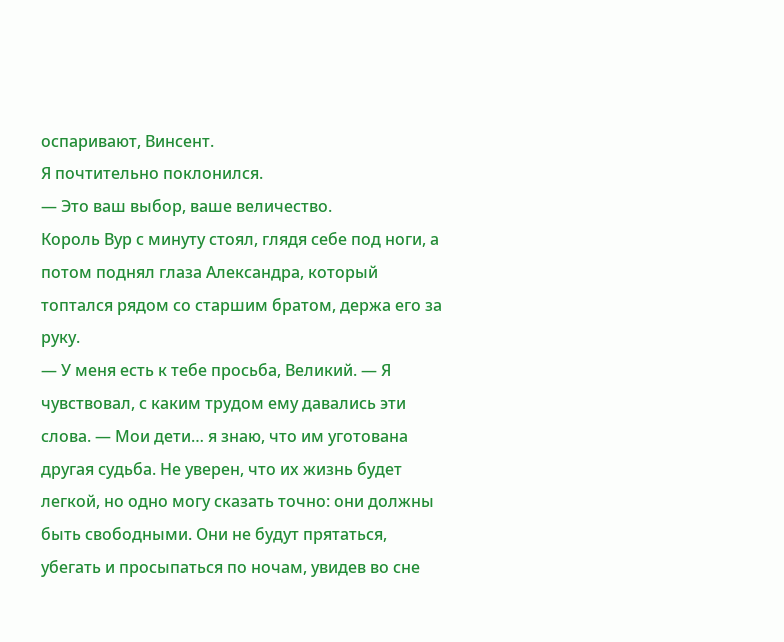оспаривают, Винсент.
Я почтительно поклонился.
— Это ваш выбор, ваше величество.
Король Вур с минуту стоял, глядя себе под ноги, а потом поднял глаза Александра, который топтался рядом со старшим братом, держа его за руку.
— У меня есть к тебе просьба, Великий. — Я чувствовал, с каким трудом ему давались эти слова. — Мои дети… я знаю, что им уготована другая судьба. Не уверен, что их жизнь будет легкой, но одно могу сказать точно: они должны быть свободными. Они не будут прятаться, убегать и просыпаться по ночам, увидев во сне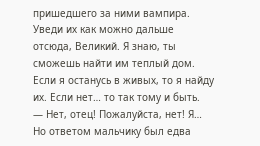пришедшего за ними вампира. Уведи их как можно дальше отсюда, Великий. Я знаю, ты сможешь найти им теплый дом. Если я останусь в живых, то я найду их. Если нет… то так тому и быть.
— Нет, отец! Пожалуйста, нет! Я…
Но ответом мальчику был едва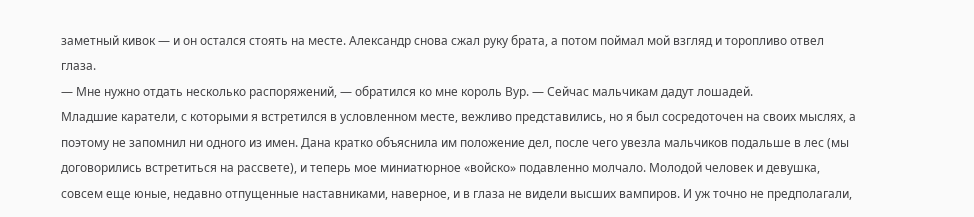заметный кивок — и он остался стоять на месте. Александр снова сжал руку брата, а потом поймал мой взгляд и торопливо отвел глаза.
— Мне нужно отдать несколько распоряжений, — обратился ко мне король Вур. — Сейчас мальчикам дадут лошадей.
Младшие каратели, с которыми я встретился в условленном месте, вежливо представились, но я был сосредоточен на своих мыслях, а поэтому не запомнил ни одного из имен. Дана кратко объяснила им положение дел, после чего увезла мальчиков подальше в лес (мы договорились встретиться на рассвете), и теперь мое миниатюрное «войско» подавленно молчало. Молодой человек и девушка, совсем еще юные, недавно отпущенные наставниками, наверное, и в глаза не видели высших вампиров. И уж точно не предполагали,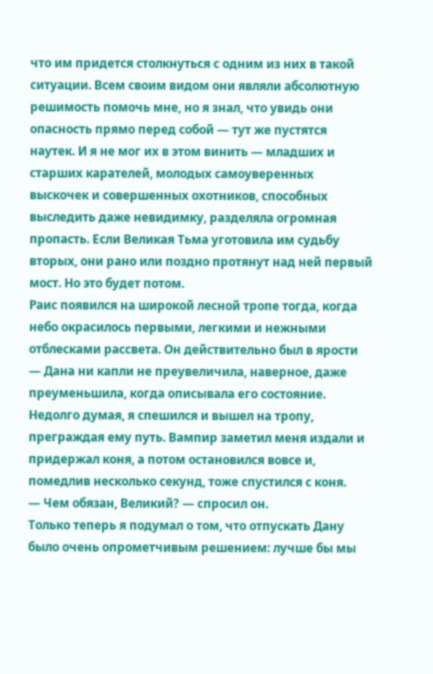что им придется столкнуться с одним из них в такой ситуации. Всем своим видом они являли абсолютную решимость помочь мне, но я знал, что увидь они опасность прямо перед собой — тут же пустятся наутек. И я не мог их в этом винить — младших и старших карателей, молодых самоуверенных выскочек и совершенных охотников, способных выследить даже невидимку, разделяла огромная пропасть. Если Великая Тьма уготовила им судьбу вторых, они рано или поздно протянут над ней первый мост. Но это будет потом.
Раис появился на широкой лесной тропе тогда, когда небо окрасилось первыми, легкими и нежными отблесками рассвета. Он действительно был в ярости — Дана ни капли не преувеличила, наверное, даже преуменьшила, когда описывала его состояние. Недолго думая, я спешился и вышел на тропу, преграждая ему путь. Вампир заметил меня издали и придержал коня, а потом остановился вовсе и, помедлив несколько секунд, тоже спустился с коня.
— Чем обязан, Великий? — спросил он.
Только теперь я подумал о том, что отпускать Дану было очень опрометчивым решением: лучше бы мы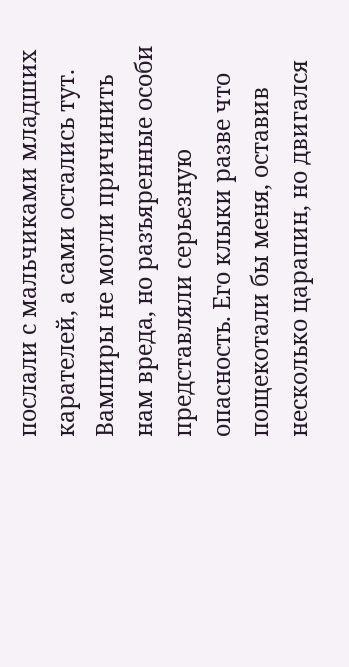послали с мальчиками младших карателей, а сами остались тут. Вампиры не могли причинить нам вреда, но разъяренные особи представляли серьезную опасность. Его клыки разве что пощекотали бы меня, оставив несколько царапин, но двигался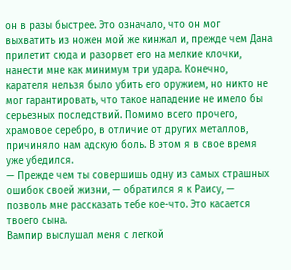он в разы быстрее. Это означало, что он мог выхватить из ножен мой же кинжал и, прежде чем Дана прилетит сюда и разорвет его на мелкие клочки, нанести мне как минимум три удара. Конечно, карателя нельзя было убить его оружием, но никто не мог гарантировать, что такое нападение не имело бы серьезных последствий. Помимо всего прочего, храмовое серебро, в отличие от других металлов, причиняло нам адскую боль. В этом я в свое время уже убедился.
— Прежде чем ты совершишь одну из самых страшных ошибок своей жизни, — обратился я к Раису, — позволь мне рассказать тебе кое-что. Это касается твоего сына.
Вампир выслушал меня с легкой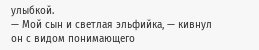улыбкой.
— Мой сын и светлая эльфийка, — кивнул он с видом понимающего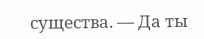существа. — Да ты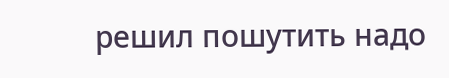решил пошутить надо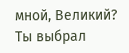мной, Великий? Ты выбрал